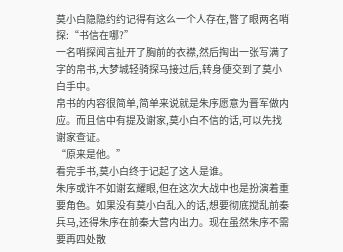莫小白隐隐约约记得有这么一个人存在,瞥了眼两名哨探:“书信在哪?”
一名哨探闻言扯开了胸前的衣襟,然后掏出一张写满了字的帛书,大梦城轻骑探马接过后,转身便交到了莫小白手中。
帛书的内容很简单,简单来说就是朱序愿意为晋军做内应。而且信中有提及谢家,莫小白不信的话,可以先找谢家查证。
“原来是他。”
看完手书,莫小白终于记起了这人是谁。
朱序或许不如谢玄耀眼,但在这次大战中也是扮演着重要角色。如果没有莫小白乱入的话,想要彻底搅乱前秦兵马,还得朱序在前秦大营内出力。现在虽然朱序不需要再四处散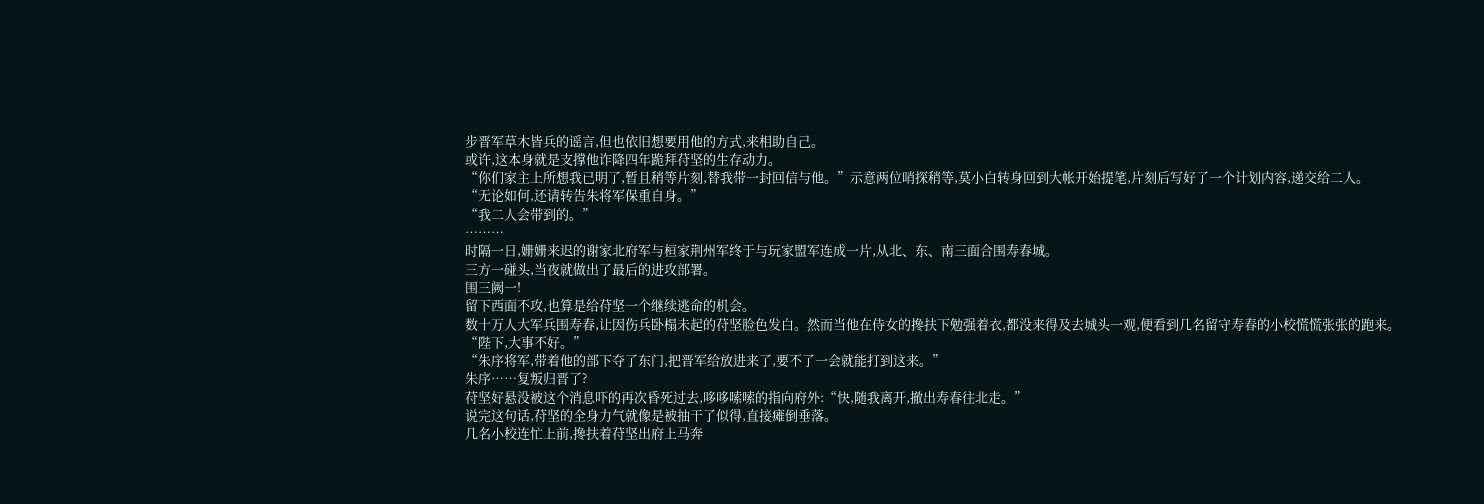步晋军草木皆兵的谣言,但也依旧想要用他的方式,来相助自己。
或许,这本身就是支撑他诈降四年跪拜苻坚的生存动力。
“你们家主上所想我已明了,暂且稍等片刻,替我带一封回信与他。”示意两位哨探稍等,莫小白转身回到大帐开始提笔,片刻后写好了一个计划内容,递交给二人。
“无论如何,还请转告朱将军保重自身。”
“我二人会带到的。”
………
时隔一日,姗姗来迟的谢家北府军与桓家荆州军终于与玩家盟军连成一片,从北、东、南三面合围寿春城。
三方一碰头,当夜就做出了最后的进攻部署。
围三阙一!
留下西面不攻,也算是给苻坚一个继续逃命的机会。
数十万人大军兵围寿春,让因伤兵卧榻未起的苻坚脸色发白。然而当他在侍女的搀扶下勉强着衣,都没来得及去城头一观,便看到几名留守寿春的小校慌慌张张的跑来。
“陛下,大事不好。”
“朱序将军,带着他的部下夺了东门,把晋军给放进来了,要不了一会就能打到这来。”
朱序……复叛归晋了?
苻坚好悬没被这个消息吓的再次昏死过去,哆哆嗦嗦的指向府外:“快,随我离开,撤出寿春往北走。”
说完这句话,苻坚的全身力气就像是被抽干了似得,直接瘫倒垂落。
几名小校连忙上前,搀扶着苻坚出府上马奔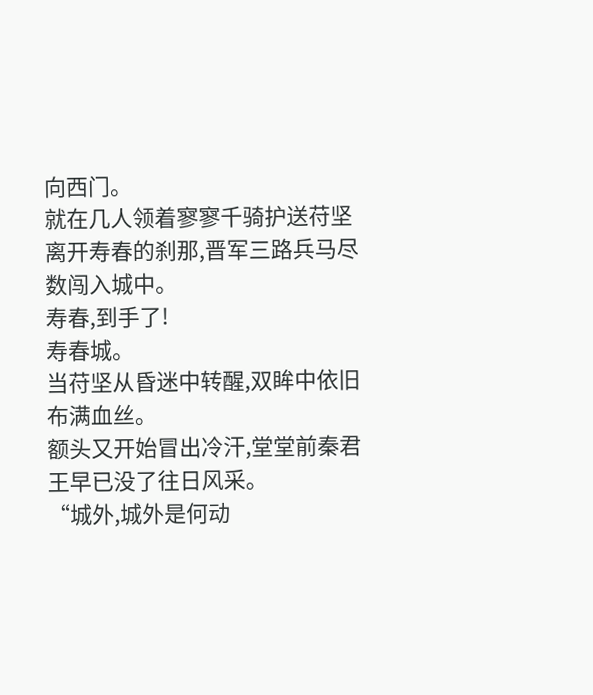向西门。
就在几人领着寥寥千骑护送苻坚离开寿春的刹那,晋军三路兵马尽数闯入城中。
寿春,到手了!
寿春城。
当苻坚从昏迷中转醒,双眸中依旧布满血丝。
额头又开始冒出冷汗,堂堂前秦君王早已没了往日风采。
“城外,城外是何动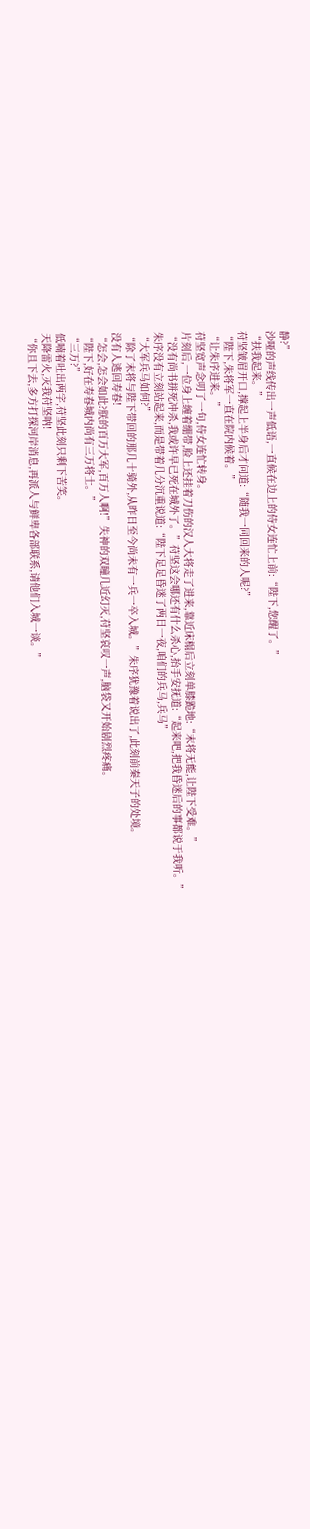静?”
沙哑的声线传出一声低语,一直候在边上的侍女连忙上前:“陛下,您醒了。”
“扶我起来。”
苻坚皱眉开口,撑起上半身后才问道:“随我一同回来的人呢?”
“陛下,朱将军一直在院内候着。”
“让朱序进来。”
苻坚宽声念叨了一句,侍女连忙转身。
片刻后,一位身上缠着绷带,脸上还挂着刀伤的汉人大将走了进来,靠近床榻后立刻单膝跪地:“末将无能,让陛下受难。”
“没有尚书拼死冲杀,我或许早已死在城外了。”苻坚这会哪还有什么杀心,抬手安抚道:“起来吧,把我昏迷后的事都说于我听。”
朱序没有立刻站起来,而是带着几分沉重说道:“陛下足足昏迷了两日一夜,咱们的兵马,兵马”
“大军兵马如何?”
“除了末将与陛下带回的那几十骑外,从昨日至今尚未有一兵一卒入城。”朱序犹豫着说出了,此刻前秦天子的处境。
没有人逃回寿春!
“怎会,怎会如此?朕的百万大军,百万人啊!”失神的双瞳几近幻灭,苻坚哀叹一声,脑袋又开始剧烈疼痛。
“陛下,好在寿春城内尚有三万将士。”
“三万?”
低喃着吐出两字,苻坚此刻只剩下苦笑。
天降雷火,灭我苻坚呐!
“你且下去,多方打探河岸消息,再派人与鲜卑各部联系,请他们入城一谈。”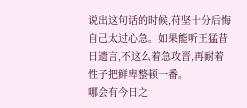说出这句话的时候,苻坚十分后悔自己太过心急。如果能听王猛昔日遗言,不这么着急攻晋,再耐着性子把鲜卑整顿一番。
哪会有今日之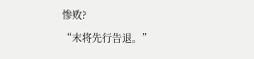惨败?
“末将先行告退。”